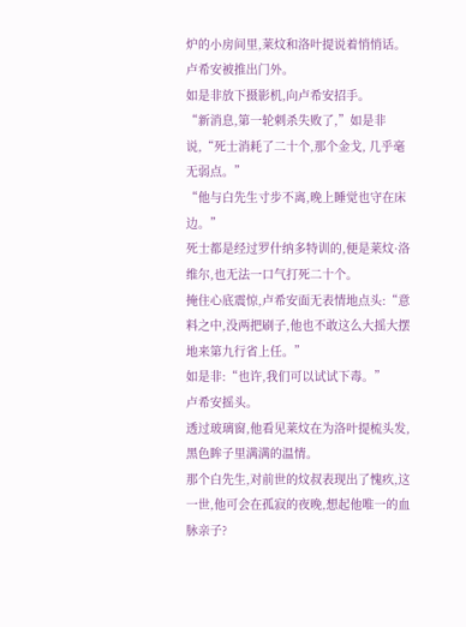炉的小房间里,莱炆和洛叶提说着悄悄话。
卢希安被推出门外。
如是非放下摄影机,向卢希安招手。
“新消息,第一轮刺杀失败了,”如是非说,“死士消耗了二十个,那个金戈, 几乎毫无弱点。”
“他与白先生寸步不离,晚上睡觉也守在床边。”
死士都是经过罗什纳多特训的,便是莱炆·洛维尔,也无法一口气打死二十个。
掩住心底震惊,卢希安面无表情地点头:“意料之中,没两把刷子,他也不敢这么大摇大摆地来第九行省上任。”
如是非:“也许,我们可以试试下毒。”
卢希安摇头。
透过玻璃窗,他看见莱炆在为洛叶提梳头发,黑色眸子里满满的温情。
那个白先生,对前世的炆叔表现出了愧疚,这一世,他可会在孤寂的夜晚,想起他唯一的血脉亲子?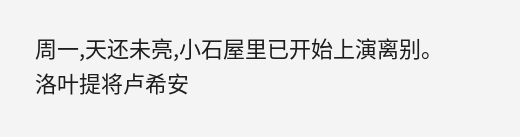周一,天还未亮,小石屋里已开始上演离别。
洛叶提将卢希安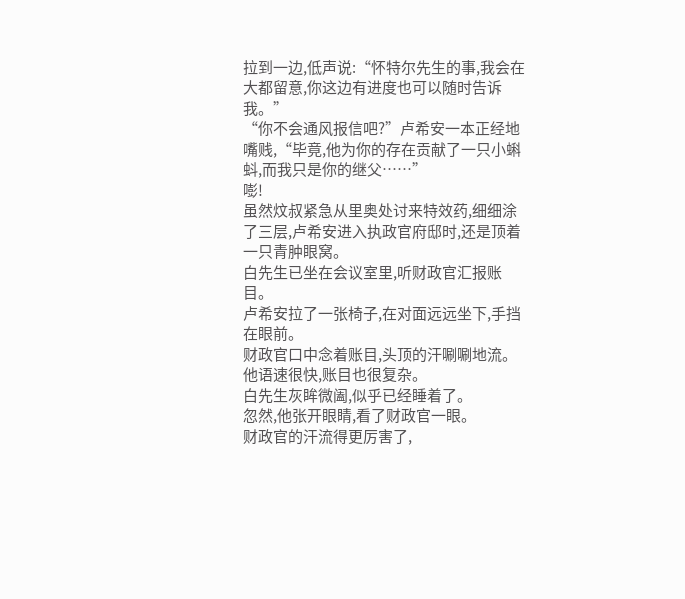拉到一边,低声说:“怀特尔先生的事,我会在大都留意,你这边有进度也可以随时告诉我。”
“你不会通风报信吧?”卢希安一本正经地嘴贱,“毕竟,他为你的存在贡献了一只小蝌蚪,而我只是你的继父……”
嘭!
虽然炆叔紧急从里奥处讨来特效药,细细涂了三层,卢希安进入执政官府邸时,还是顶着一只青肿眼窝。
白先生已坐在会议室里,听财政官汇报账目。
卢希安拉了一张椅子,在对面远远坐下,手挡在眼前。
财政官口中念着账目,头顶的汗唰唰地流。
他语速很快,账目也很复杂。
白先生灰眸微阖,似乎已经睡着了。
忽然,他张开眼睛,看了财政官一眼。
财政官的汗流得更厉害了,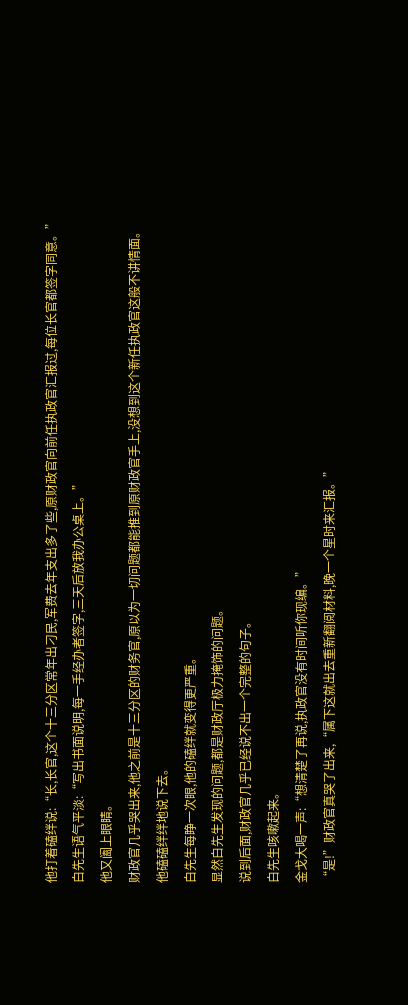他打着磕绊说:“长,长官,这个十三分区常年出刁民,军费去年支出多了些,原财政官向前任执政官汇报过,每位长官都签字同意。”
白先生语气平淡:“写出书面说明,每一手经办者签字,三天后放我办公桌上。”
他又阖上眼睛。
财政官几乎哭出来,他之前是十三分区的财务官,原以为一切问题都能推到原财政官手上,没想到这个新任执政官这般不讲情面。
他磕磕绊绊地说下去。
白先生每睁一次眼,他的磕绊就变得更严重。
显然白先生发现的问题,都是财政厅极力掩饰的问题。
说到后面,财政官几乎已经说不出一个完整的句子。
白先生咳嗽起来。
金戈大喝一声:“想清楚了再说,执政官没有时间听你现编。”
“是!”财政官真哭了出来,“属下这就出去重新翻阅材料,晚一个星时来汇报。”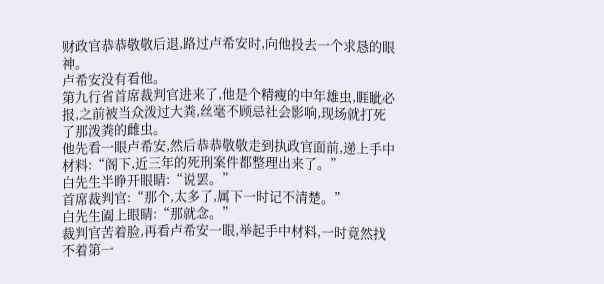财政官恭恭敬敬后退,路过卢希安时,向他投去一个求恳的眼神。
卢希安没有看他。
第九行省首席裁判官进来了,他是个精瘦的中年雄虫,睚眦必报,之前被当众泼过大粪,丝毫不顾忌社会影响,现场就打死了那泼粪的雌虫。
他先看一眼卢希安,然后恭恭敬敬走到执政官面前,递上手中材料:“阁下,近三年的死刑案件都整理出来了。”
白先生半睁开眼睛:“说罢。”
首席裁判官:“那个,太多了,属下一时记不清楚。”
白先生阖上眼睛:“那就念。”
裁判官苦着脸,再看卢希安一眼,举起手中材料,一时竟然找不着第一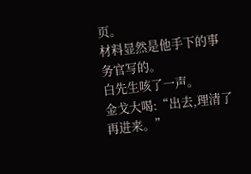页。
材料显然是他手下的事务官写的。
白先生咳了一声。
金戈大喝:“出去,理清了再进来。”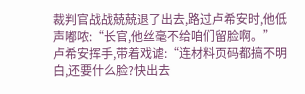裁判官战战兢兢退了出去,路过卢希安时,他低声嘟哝:“长官,他丝毫不给咱们留脸啊。”
卢希安挥手,带着戏谑:“连材料页码都搞不明白,还要什么脸?快出去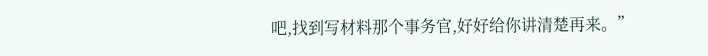吧,找到写材料那个事务官,好好给你讲清楚再来。”